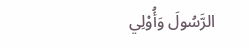الرَّسُولَ وَأُوْلِي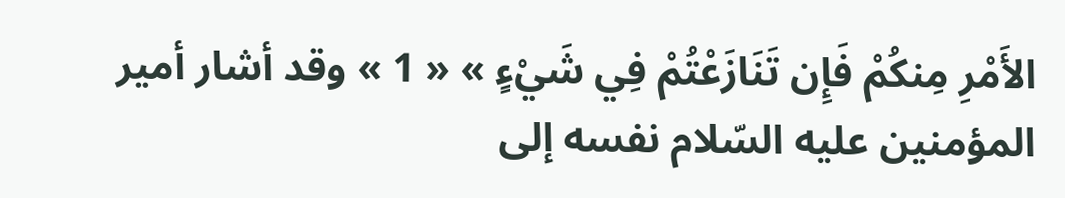الأَمْرِ مِنكُمْ فَإِن تَنَازَعْتُمْ فِي شَيْءٍ » « 1 » وقد أشار أمير المؤمنين عليه السّلام نفسه إلى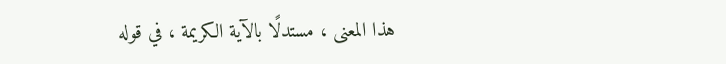هذا المعنى ، مستدلًا بالآية الكريمة ، في قوله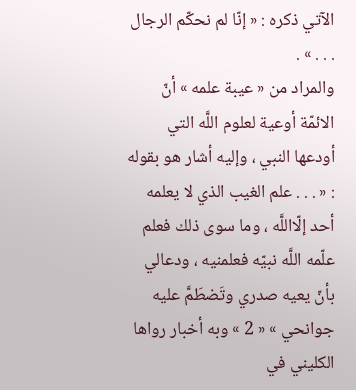الآتي ذكره : « إنّا لم نحكّم الرجال . . . » .
والمراد من « عيبة علمه » أنّ الائمّة أوعية لعلوم اللَّه التي أودعها النبي ، وإليه أشار هو بقوله : « . . . علم الغيب الذي لا يعلمه أحد إلّااللَّه ، وما سوى ذلك فعلم علّمه اللَّه نبيّه فعلمنيه ، ودعالي بأنّ يعيه صدري وتَضطَمَّ عليه جوانحي » « 2 » وبه أخبار رواها الكليني في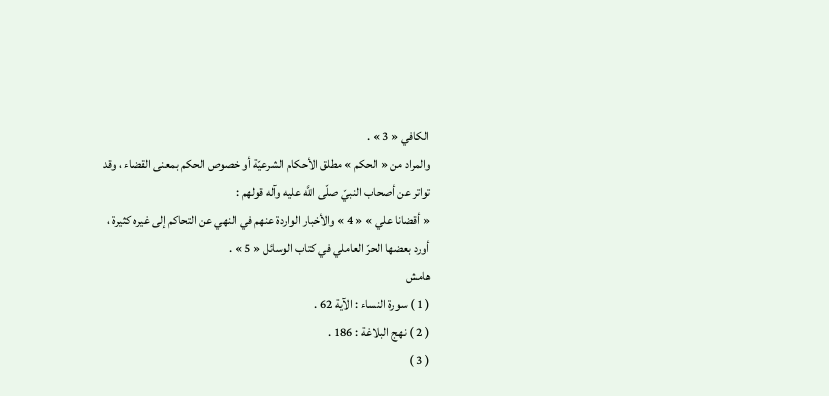الكافي « 3 » .
والمراد من « الحكم » مطلق الأحكام الشرعيّة أو خصوص الحكم بمعنى القضاء ، وقد تواتر عن أصحاب النبيّ صلّى اللَّه عليه وآله قولهم :
« أقضانا علي » « 4 » والأخبار الواردة عنهم في النهي عن التحاكم إلى غيره كثيرة ، أورد بعضها الحرّ العاملي في كتاب الوسائل « 5 » .
هامش
( 1 ) سورة النساء : الآية 62 .
( 2 ) نهج البلاغة : 186 .
( 3 )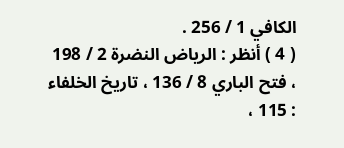الكافي 1 / 256 .
( 4 ) أنظر : الرياض النضرة 2 / 198 ، فتح الباري 8 / 136 ، تاريخ الخلفاء : 115 ،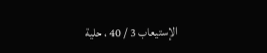الإستيعاب 3 / 40 ، حلية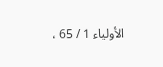الأولياء 1 / 65 ،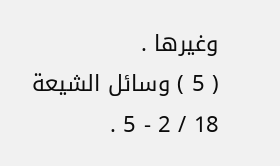وغيرها .
( 5 ) وسائل الشيعة 18 / 2 - 5 .